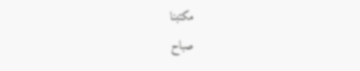مكتبنا
صباح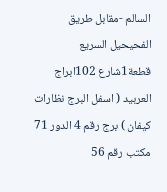السالم -مقابل طريق الفحيحيل السريع قطعة1شارع 102ابراج العربيد ( اسفل البرج نظارات كيفان ) برج رقم 4 الدور 71 مكتب رقم 56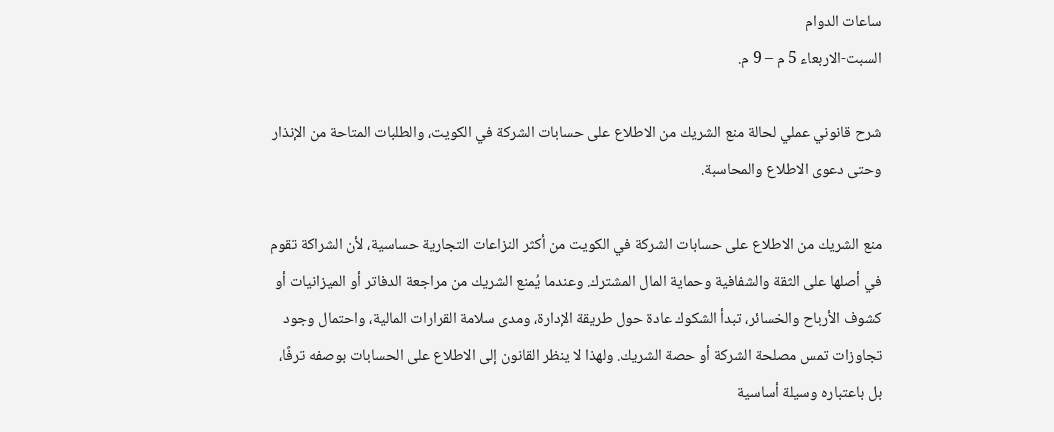ساعات الدوام
السبت-الاربعاء 5 م – 9 م.

شرح قانوني عملي لحالة منع الشريك من الاطلاع على حسابات الشركة في الكويت، والطلبات المتاحة من الإنذار وحتى دعوى الاطلاع والمحاسبة.

منع الشريك من الاطلاع على حسابات الشركة في الكويت من أكثر النزاعات التجارية حساسية، لأن الشراكة تقوم في أصلها على الثقة والشفافية وحماية المال المشترك. وعندما يُمنع الشريك من مراجعة الدفاتر أو الميزانيات أو كشوف الأرباح والخسائر، تبدأ الشكوك عادة حول طريقة الإدارة، ومدى سلامة القرارات المالية، واحتمال وجود تجاوزات تمس مصلحة الشركة أو حصة الشريك. ولهذا لا ينظر القانون إلى الاطلاع على الحسابات بوصفه ترفًا، بل باعتباره وسيلة أساسية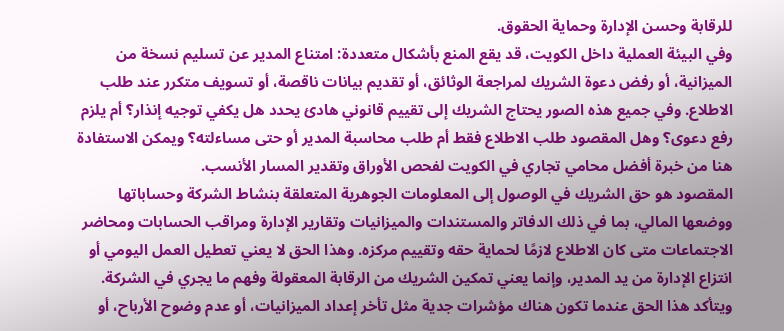للرقابة وحسن الإدارة وحماية الحقوق.
وفي البيئة العملية داخل الكويت، قد يقع المنع بأشكال متعددة: امتناع المدير عن تسليم نسخة من الميزانية، أو رفض دعوة الشريك لمراجعة الوثائق، أو تقديم بيانات ناقصة، أو تسويف متكرر عند طلب الاطلاع. وفي جميع هذه الصور يحتاج الشريك إلى تقييم قانوني هادئ يحدد هل يكفي توجيه إنذار؟ أم يلزم رفع دعوى؟ وهل المقصود طلب الاطلاع فقط أم طلب محاسبة المدير أو حتى مساءلته؟ ويمكن الاستفادة هنا من خبرة أفضل محامي تجاري في الكويت لفحص الأوراق وتقدير المسار الأنسب.
المقصود هو حق الشريك في الوصول إلى المعلومات الجوهرية المتعلقة بنشاط الشركة وحساباتها ووضعها المالي، بما في ذلك الدفاتر والمستندات والميزانيات وتقارير الإدارة ومراقب الحسابات ومحاضر الاجتماعات متى كان الاطلاع لازمًا لحماية حقه وتقييم مركزه. وهذا الحق لا يعني تعطيل العمل اليومي أو انتزاع الإدارة من يد المدير، وإنما يعني تمكين الشريك من الرقابة المعقولة وفهم ما يجري في الشركة.
ويتأكد هذا الحق عندما تكون هناك مؤشرات جدية مثل تأخر إعداد الميزانيات، أو عدم وضوح الأرباح، أو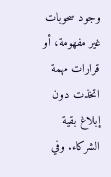وجود سحوبات غير مفهومة، أو قرارات مهمة اتخذت دون إبلاغ بقية الشركاء. وفي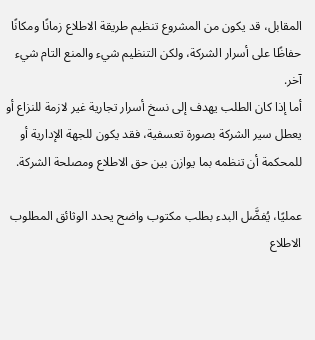المقابل، قد يكون من المشروع تنظيم طريقة الاطلاع زمانًا ومكانًا حفاظًا على أسرار الشركة، ولكن التنظيم شيء والمنع التام شيء آخر.
أما إذا كان الطلب يهدف إلى نسخ أسرار تجارية غير لازمة للنزاع أو يعطل سير الشركة بصورة تعسفية، فقد يكون للجهة الإدارية أو للمحكمة أن تنظمه بما يوازن بين حق الاطلاع ومصلحة الشركة.

عمليًا، يُفضَّل البدء بطلب مكتوب واضح يحدد الوثائق المطلوب الاطلاع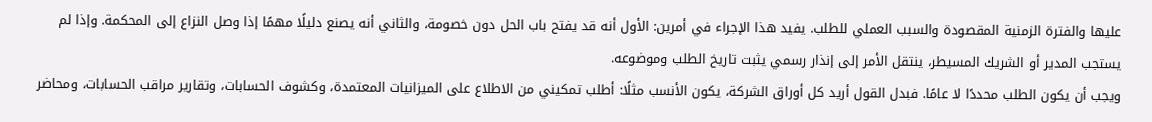عليها والفترة الزمنية المقصودة والسبب العملي للطلب. يفيد هذا الإجراء في أمرين: الأول أنه قد يفتح باب الحل دون خصومة، والثاني أنه يصنع دليلًا مهمًا إذا وصل النزاع إلى المحكمة. وإذا لم يستجب المدير أو الشريك المسيطر، ينتقل الأمر إلى إنذار رسمي يثبت تاريخ الطلب وموضوعه.
ويجب أن يكون الطلب محددًا لا عامًا. فبدل القول أريد كل أوراق الشركة، يكون الأنسب مثلًا: أطلب تمكيني من الاطلاع على الميزانيات المعتمدة، وكشوف الحسابات، وتقارير مراقب الحسابات، ومحاضر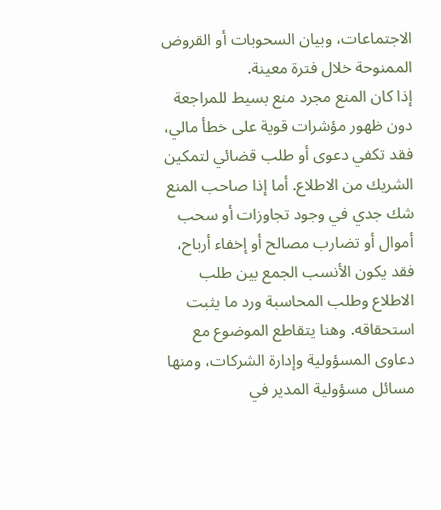الاجتماعات، وبيان السحوبات أو القروض الممنوحة خلال فترة معينة.
إذا كان المنع مجرد منع بسيط للمراجعة دون ظهور مؤشرات قوية على خطأ مالي، فقد تكفي دعوى أو طلب قضائي لتمكين الشريك من الاطلاع. أما إذا صاحب المنع شك جدي في وجود تجاوزات أو سحب أموال أو تضارب مصالح أو إخفاء أرباح، فقد يكون الأنسب الجمع بين طلب الاطلاع وطلب المحاسبة ورد ما يثبت استحقاقه. وهنا يتقاطع الموضوع مع دعاوى المسؤولية وإدارة الشركات، ومنها مسائل مسؤولية المدير في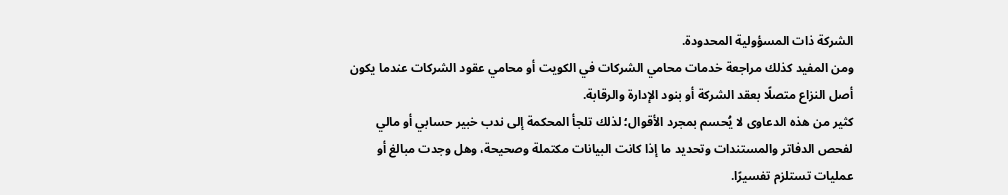الشركة ذات المسؤولية المحدودة.
ومن المفيد كذلك مراجعة خدمات محامي الشركات في الكويت أو محامي عقود الشركات عندما يكون أصل النزاع متصلًا بعقد الشركة أو بنود الإدارة والرقابة.
كثير من هذه الدعاوى لا يُحسم بمجرد الأقوال؛ لذلك تلجأ المحكمة إلى ندب خبير حسابي أو مالي لفحص الدفاتر والمستندات وتحديد ما إذا كانت البيانات مكتملة وصحيحة، وهل وجدت مبالغ أو عمليات تستلزم تفسيرًا.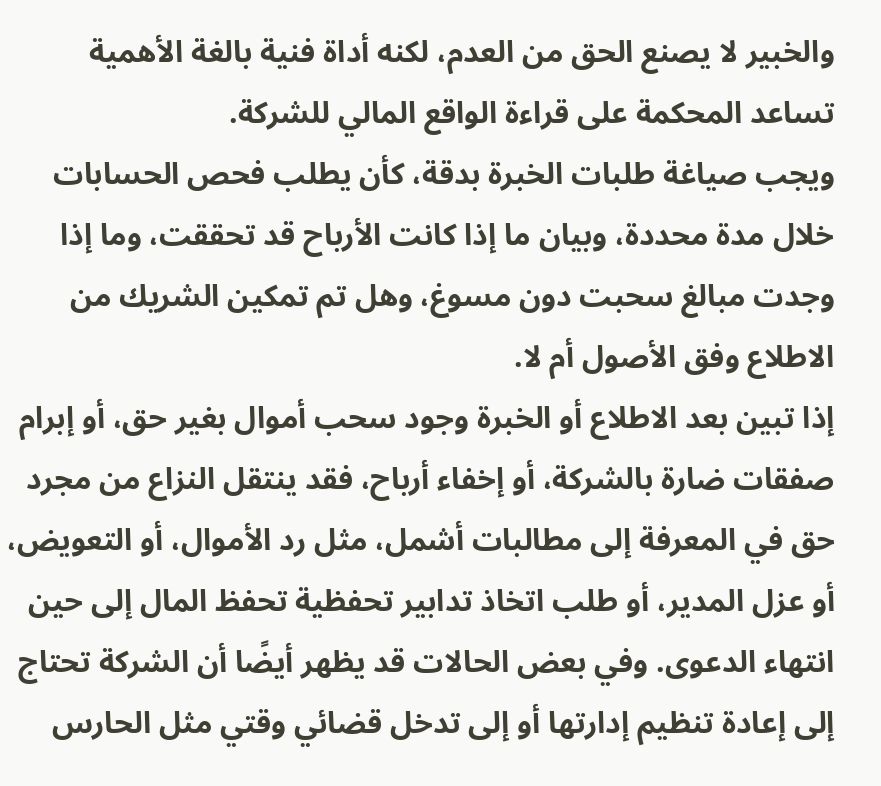والخبير لا يصنع الحق من العدم، لكنه أداة فنية بالغة الأهمية تساعد المحكمة على قراءة الواقع المالي للشركة.
ويجب صياغة طلبات الخبرة بدقة، كأن يطلب فحص الحسابات خلال مدة محددة، وبيان ما إذا كانت الأرباح قد تحققت، وما إذا وجدت مبالغ سحبت دون مسوغ، وهل تم تمكين الشريك من الاطلاع وفق الأصول أم لا.
إذا تبين بعد الاطلاع أو الخبرة وجود سحب أموال بغير حق، أو إبرام صفقات ضارة بالشركة، أو إخفاء أرباح، فقد ينتقل النزاع من مجرد حق في المعرفة إلى مطالبات أشمل، مثل رد الأموال، أو التعويض، أو عزل المدير، أو طلب اتخاذ تدابير تحفظية تحفظ المال إلى حين انتهاء الدعوى. وفي بعض الحالات قد يظهر أيضًا أن الشركة تحتاج إلى إعادة تنظيم إدارتها أو إلى تدخل قضائي وقتي مثل الحارس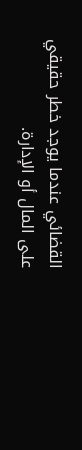القضائي عندما يوجد خطر حقيقي على المال أو الإدارة.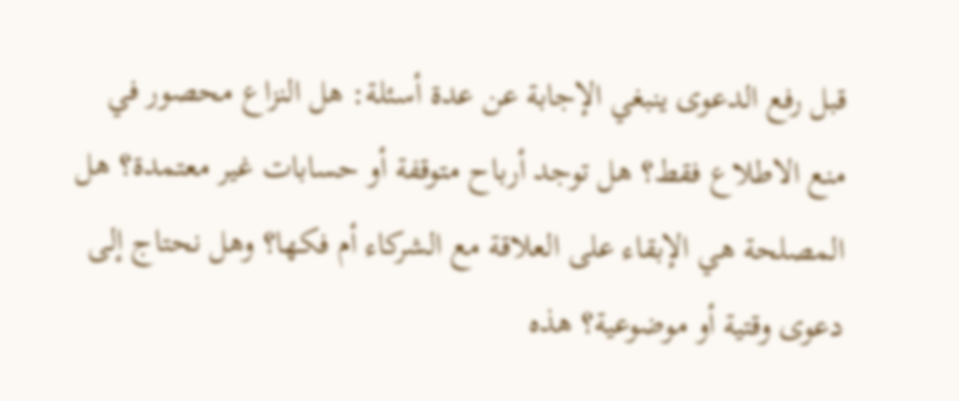قبل رفع الدعوى ينبغي الإجابة عن عدة أسئلة: هل النزاع محصور في منع الاطلاع فقط؟ هل توجد أرباح متوقفة أو حسابات غير معتمدة؟ هل المصلحة هي الإبقاء على العلاقة مع الشركاء أم فكها؟ وهل نحتاج إلى دعوى وقتية أو موضوعية؟ هذه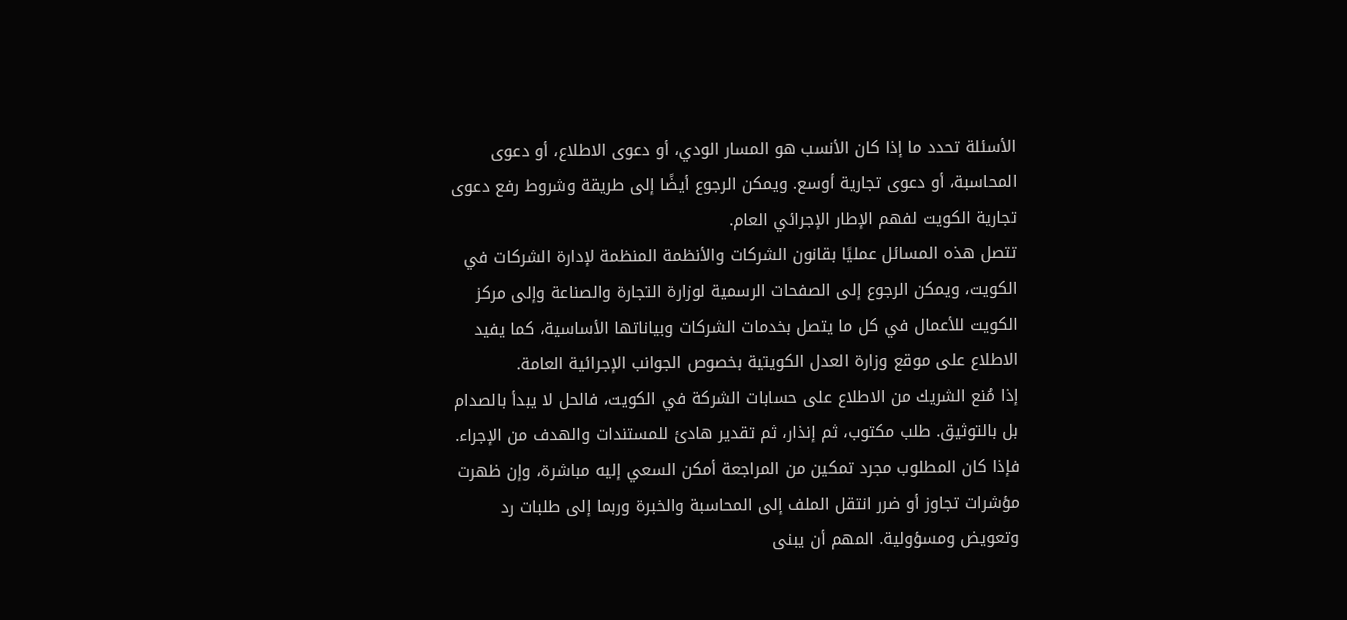الأسئلة تحدد ما إذا كان الأنسب هو المسار الودي، أو دعوى الاطلاع، أو دعوى المحاسبة، أو دعوى تجارية أوسع. ويمكن الرجوع أيضًا إلى طريقة وشروط رفع دعوى تجارية الكويت لفهم الإطار الإجرائي العام.
تتصل هذه المسائل عمليًا بقانون الشركات والأنظمة المنظمة لإدارة الشركات في الكويت، ويمكن الرجوع إلى الصفحات الرسمية لوزارة التجارة والصناعة وإلى مركز الكويت للأعمال في كل ما يتصل بخدمات الشركات وبياناتها الأساسية، كما يفيد الاطلاع على موقع وزارة العدل الكويتية بخصوص الجوانب الإجرائية العامة.
إذا مُنع الشريك من الاطلاع على حسابات الشركة في الكويت، فالحل لا يبدأ بالصدام بل بالتوثيق. طلب مكتوب، ثم إنذار، ثم تقدير هادئ للمستندات والهدف من الإجراء. فإذا كان المطلوب مجرد تمكين من المراجعة أمكن السعي إليه مباشرة، وإن ظهرت مؤشرات تجاوز أو ضرر انتقل الملف إلى المحاسبة والخبرة وربما إلى طلبات رد وتعويض ومسؤولية. المهم أن يبنى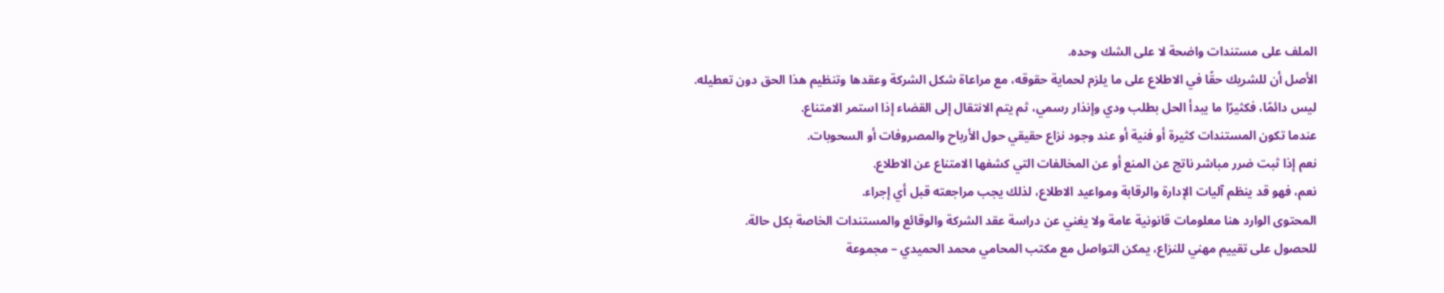الملف على مستندات واضحة لا على الشك وحده.
الأصل أن للشريك حقًا في الاطلاع على ما يلزم لحماية حقوقه، مع مراعاة شكل الشركة وعقدها وتنظيم هذا الحق دون تعطيله.
ليس دائمًا، فكثيرًا ما يبدأ الحل بطلب ودي وإنذار رسمي، ثم يتم الانتقال إلى القضاء إذا استمر الامتناع.
عندما تكون المستندات كثيرة أو فنية أو عند وجود نزاع حقيقي حول الأرباح والمصروفات أو السحوبات.
نعم إذا ثبت ضرر مباشر ناتج عن المنع أو عن المخالفات التي كشفها الامتناع عن الاطلاع.
نعم، فهو قد ينظم آليات الإدارة والرقابة ومواعيد الاطلاع، لذلك يجب مراجعته قبل أي إجراء.
المحتوى الوارد هنا معلومات قانونية عامة ولا يغني عن دراسة عقد الشركة والوقائع والمستندات الخاصة بكل حالة.
للحصول على تقييم مهني للنزاع، يمكن التواصل مع مكتب المحامي محمد الحميدي – مجموعة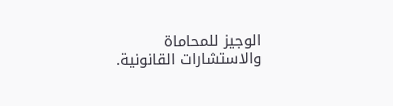الوجيز للمحاماة والاستشارات القانونية.